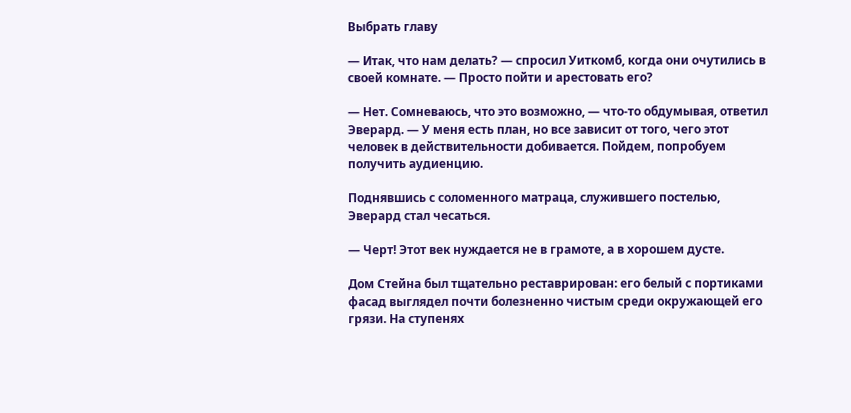Выбрать главу

— Итак, что нам делать? — спросил Уиткомб, когда они очутились в своей комнате. — Просто пойти и арестовать его?

— Нет. Сомневаюсь, что это возможно, — что-то обдумывая, ответил Эверард. — У меня есть план, но все зависит от того, чего этот человек в действительности добивается. Пойдем, попробуем получить аудиенцию.

Поднявшись с соломенного матраца, служившего постелью, Эверард стал чесаться.

— Черт! Этот век нуждается не в грамоте, а в хорошем дусте.

Дом Стейна был тщательно реставрирован: его белый с портиками фасад выглядел почти болезненно чистым среди окружающей его грязи. На ступенях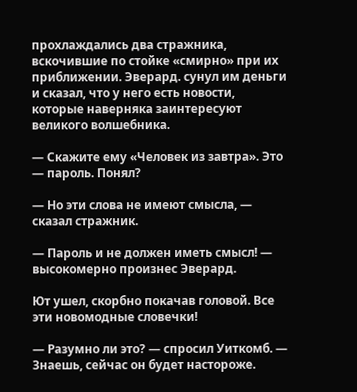прохлаждались два стражника, вскочившие по стойке «смирно» при их приближении. Эверард. сунул им деньги и сказал, что у него есть новости, которые наверняка заинтересуют великого волшебника.

— Скажите ему «Человек из завтра». Это — пароль. Понял?

— Но эти слова не имеют смысла, — сказал стражник.

— Пароль и не должен иметь смысл! — высокомерно произнес Эверард.

Ют ушел, скорбно покачав головой. Все эти новомодные словечки!

— Разумно ли это? — спросил Уиткомб. — Знаешь, сейчас он будет настороже.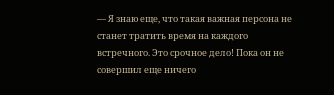— Я знаю еще, что такая важная персона не станет тратить время на каждого встречного. Это срочное дело! Пока он не совершил еще ничего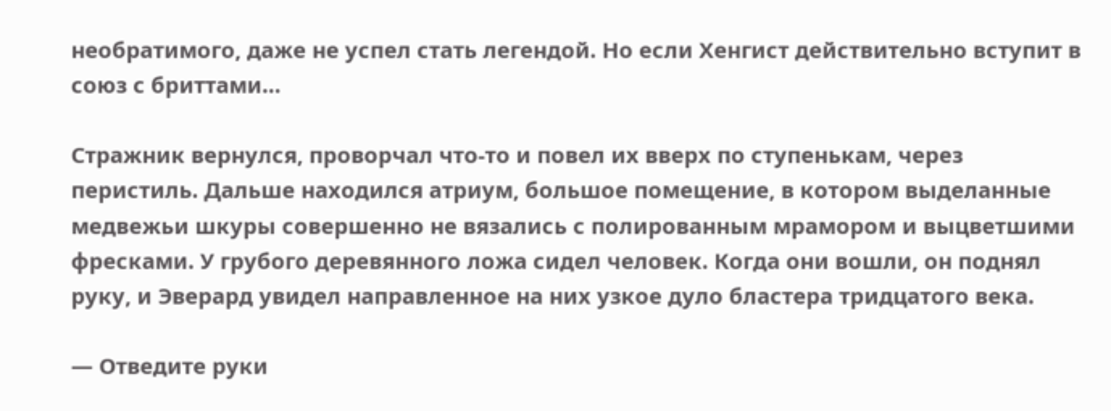необратимого, даже не успел стать легендой. Но если Хенгист действительно вступит в союз с бриттами…

Стражник вернулся, проворчал что-то и повел их вверх по ступенькам, через перистиль. Дальше находился атриум, большое помещение, в котором выделанные медвежьи шкуры совершенно не вязались с полированным мрамором и выцветшими фресками. У грубого деревянного ложа сидел человек. Когда они вошли, он поднял руку, и Эверард увидел направленное на них узкое дуло бластера тридцатого века.

— Отведите руки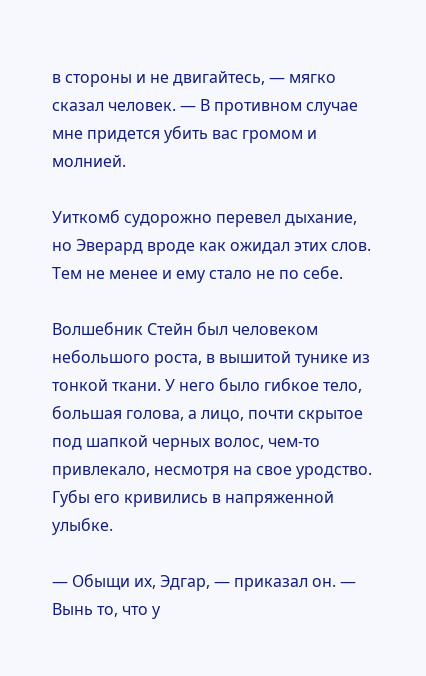в стороны и не двигайтесь, — мягко сказал человек. — В противном случае мне придется убить вас громом и молнией.

Уиткомб судорожно перевел дыхание, но Эверард вроде как ожидал этих слов. Тем не менее и ему стало не по себе.

Волшебник Стейн был человеком небольшого роста, в вышитой тунике из тонкой ткани. У него было гибкое тело, большая голова, а лицо, почти скрытое под шапкой черных волос, чем-то привлекало, несмотря на свое уродство. Губы его кривились в напряженной улыбке.

— Обыщи их, Эдгар, — приказал он. — Вынь то, что у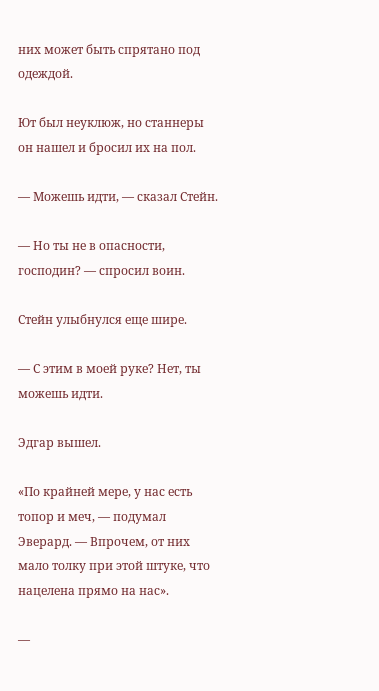них может быть спрятано под одеждой.

Ют был неуклюж, но станнеры он нашел и бросил их на пол.

— Можешь идти, — сказал Стейн.

— Но ты не в опасности, господин? — спросил воин.

Стейн улыбнулся еще шире.

— С этим в моей руке? Нет, ты можешь идти.

Эдгар вышел.

«По крайней мере, у нас есть топор и меч, — подумал Эверард. — Впрочем, от них мало толку при этой штуке, что нацелена прямо на нас».

—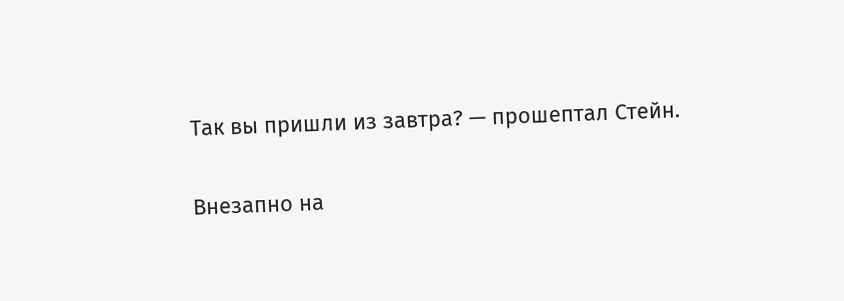Так вы пришли из завтра? — прошептал Стейн.

Внезапно на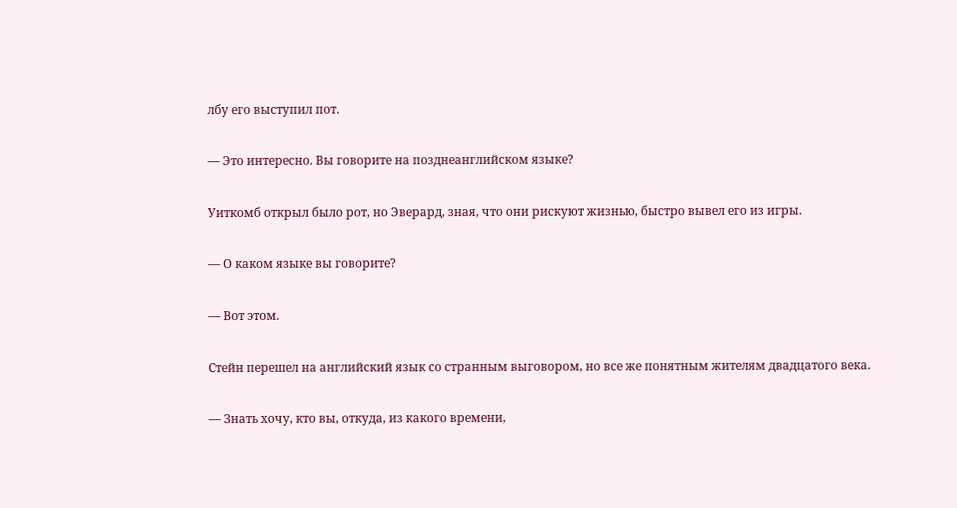лбу его выступил пот.

— Это интересно. Вы говорите на позднеанглийском языке?

Уиткомб открыл было рот, но Эверард, зная, что они рискуют жизнью, быстро вывел его из игры.

— О каком языке вы говорите?

— Вот этом.

Стейн перешел на английский язык со странным выговором, но все же понятным жителям двадцатого века.

— Знать хочу, кто вы, откуда, из какого времени,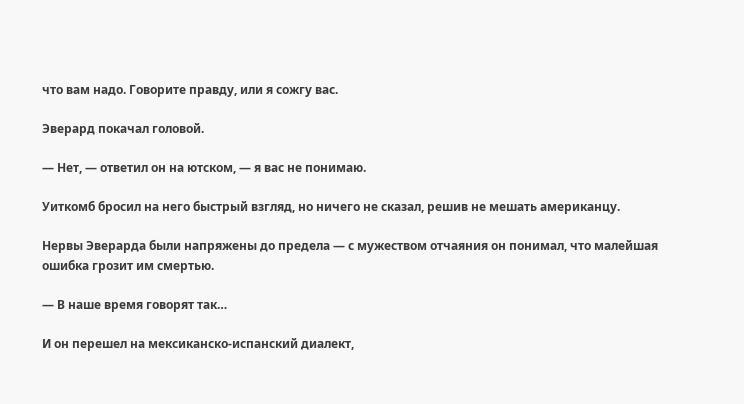что вам надо. Говорите правду, или я сожгу вас.

Эверард покачал головой.

— Нет, — ответил он на ютском, — я вас не понимаю.

Уиткомб бросил на него быстрый взгляд, но ничего не сказал, решив не мешать американцу.

Нервы Эверарда были напряжены до предела — с мужеством отчаяния он понимал, что малейшая ошибка грозит им смертью.

— В наше время говорят так…

И он перешел на мексиканско-испанский диалект,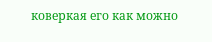коверкая его как можно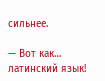сильнее.

— Вот как… латинский язык!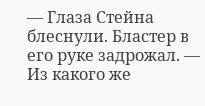— Глаза Стейна блеснули. Бластер в его руке задрожал. — Из какого же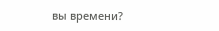вы времени?